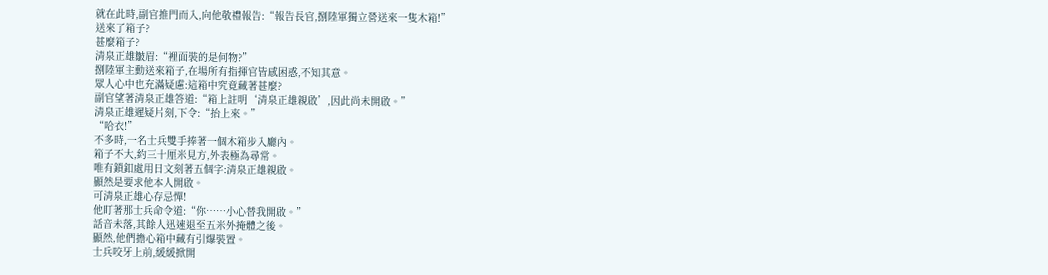就在此時,副官推門而入,向他敬禮報告:“報告長官,捌陸軍獨立營送來一隻木箱!”
送來了箱子?
甚麼箱子?
清泉正雄皺眉:“裡面裝的是何物?”
捌陸軍主動送來箱子,在場所有指揮官皆感困惑,不知其意。
眾人心中也充滿疑慮:這箱中究竟藏著甚麼?
副官望著清泉正雄答道:“箱上註明‘清泉正雄親啟’,因此尚未開啟。”
清泉正雄遲疑片刻,下令:“抬上來。”
“哈衣!”
不多時,一名士兵雙手捧著一個木箱步入廳內。
箱子不大,約三十厘米見方,外表極為尋常。
唯有鎖釦處用日文刻著五個字:清泉正雄親啟。
顯然是要求他本人開啟。
可清泉正雄心存忌憚!
他盯著那士兵命令道:“你……小心替我開啟。”
話音未落,其餘人迅速退至五米外掩體之後。
顯然,他們擔心箱中藏有引爆裝置。
士兵咬牙上前,緩緩掀開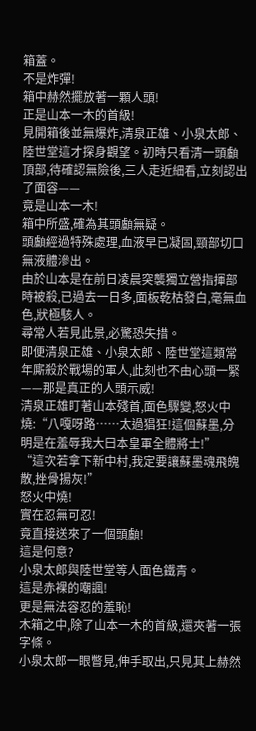箱蓋。
不是炸彈!
箱中赫然擺放著一顆人頭!
正是山本一木的首級!
見開箱後並無爆炸,清泉正雄、小泉太郎、陸世堂這才探身觀望。初時只看清一頭顱頂部,待確認無險後,三人走近細看,立刻認出了面容——
竟是山本一木!
箱中所盛,確為其頭顱無疑。
頭顱經過特殊處理,血液早已凝固,頸部切口無液體滲出。
由於山本是在前日凌晨突襲獨立營指揮部時被殺,已過去一日多,面板乾枯發白,毫無血色,狀極駭人。
尋常人若見此景,必驚恐失措。
即便清泉正雄、小泉太郎、陸世堂這類常年廝殺於戰場的軍人,此刻也不由心頭一緊——那是真正的人頭示威!
清泉正雄盯著山本殘首,面色驟變,怒火中燒:“八嘎呀路……太過猖狂!這個蘇墨,分明是在羞辱我大曰本皇軍全體將士!”
“這次若拿下新中村,我定要讓蘇墨魂飛魄散,挫骨揚灰!”
怒火中燒!
實在忍無可忍!
竟直接送來了一個頭顱!
這是何意?
小泉太郎與陸世堂等人面色鐵青。
這是赤裸的嘲諷!
更是無法容忍的羞恥!
木箱之中,除了山本一木的首級,還夾著一張字條。
小泉太郎一眼瞥見,伸手取出,只見其上赫然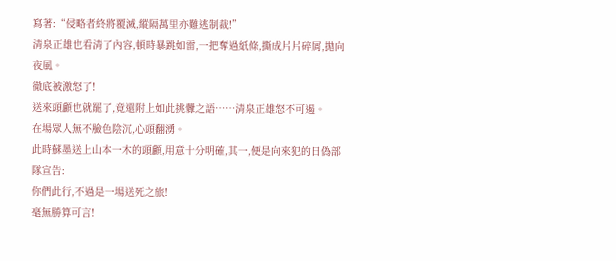寫著:“侵略者終將覆滅,縱隔萬里亦難逃制裁!”
清泉正雄也看清了內容,頓時暴跳如雷,一把奪過紙條,撕成片片碎屑,拋向夜風。
徹底被激怒了!
送來頭顱也就罷了,竟還附上如此挑釁之語……清泉正雄怒不可遏。
在場眾人無不臉色陰沉,心頭翻湧。
此時蘇墨送上山本一木的頭顱,用意十分明確,其一,便是向來犯的日偽部隊宣告:
你們此行,不過是一場送死之旅!
毫無勝算可言!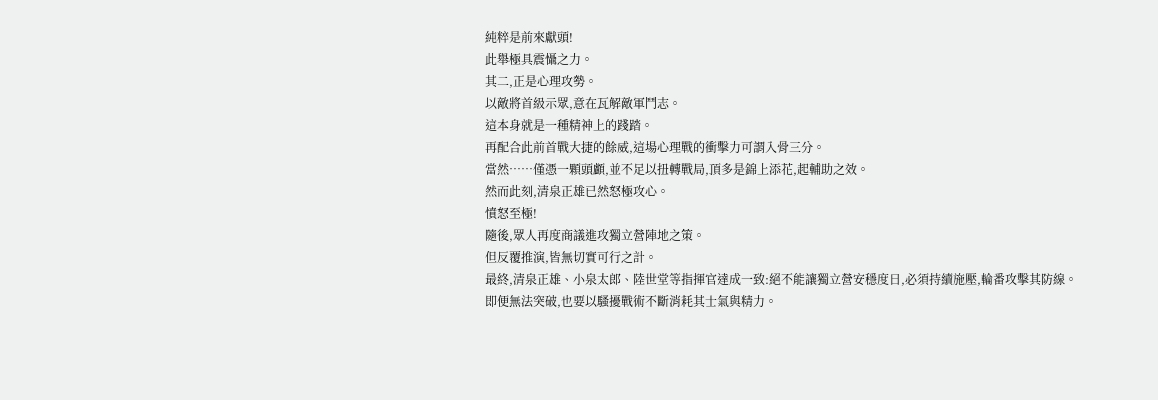純粹是前來獻頭!
此舉極具震懾之力。
其二,正是心理攻勢。
以敵將首級示眾,意在瓦解敵軍鬥志。
這本身就是一種精神上的踐踏。
再配合此前首戰大捷的餘威,這場心理戰的衝擊力可謂入骨三分。
當然……僅憑一顆頭顱,並不足以扭轉戰局,頂多是錦上添花,起輔助之效。
然而此刻,清泉正雄已然怒極攻心。
憤怒至極!
隨後,眾人再度商議進攻獨立營陣地之策。
但反覆推演,皆無切實可行之計。
最終,清泉正雄、小泉太郎、陸世堂等指揮官達成一致:絕不能讓獨立營安穩度日,必須持續施壓,輪番攻擊其防線。
即便無法突破,也要以騷擾戰術不斷消耗其士氣與精力。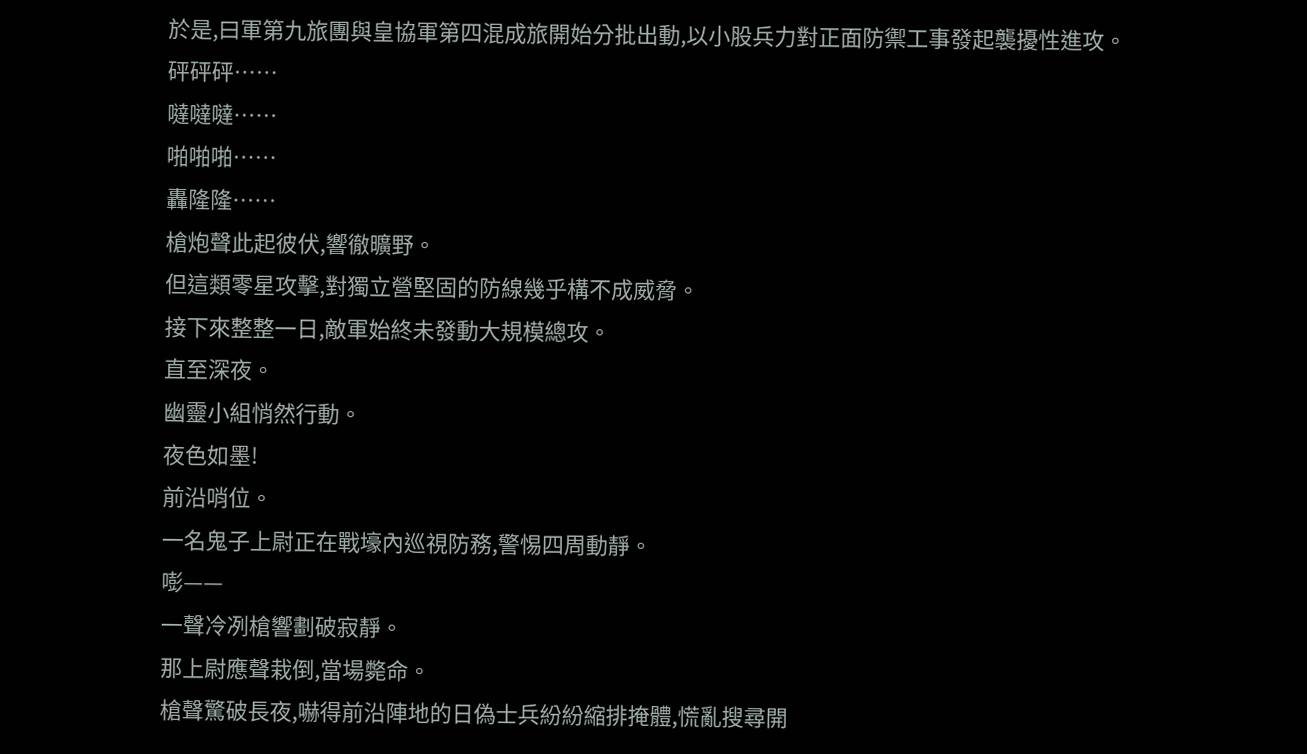於是,曰軍第九旅團與皇協軍第四混成旅開始分批出動,以小股兵力對正面防禦工事發起襲擾性進攻。
砰砰砰……
噠噠噠……
啪啪啪……
轟隆隆……
槍炮聲此起彼伏,響徹曠野。
但這類零星攻擊,對獨立營堅固的防線幾乎構不成威脅。
接下來整整一日,敵軍始終未發動大規模總攻。
直至深夜。
幽靈小組悄然行動。
夜色如墨!
前沿哨位。
一名鬼子上尉正在戰壕內巡視防務,警惕四周動靜。
嘭——
一聲冷冽槍響劃破寂靜。
那上尉應聲栽倒,當場斃命。
槍聲驚破長夜,嚇得前沿陣地的日偽士兵紛紛縮排掩體,慌亂搜尋開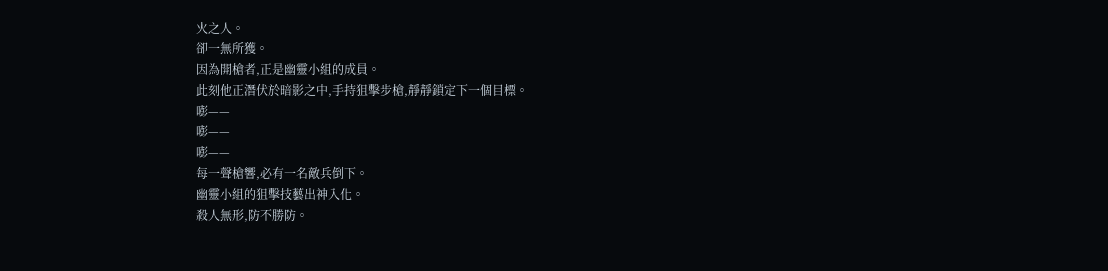火之人。
卻一無所獲。
因為開槍者,正是幽靈小組的成員。
此刻他正潛伏於暗影之中,手持狙擊步槍,靜靜鎖定下一個目標。
嘭——
嘭——
嘭——
每一聲槍響,必有一名敵兵倒下。
幽靈小組的狙擊技藝出神入化。
殺人無形,防不勝防。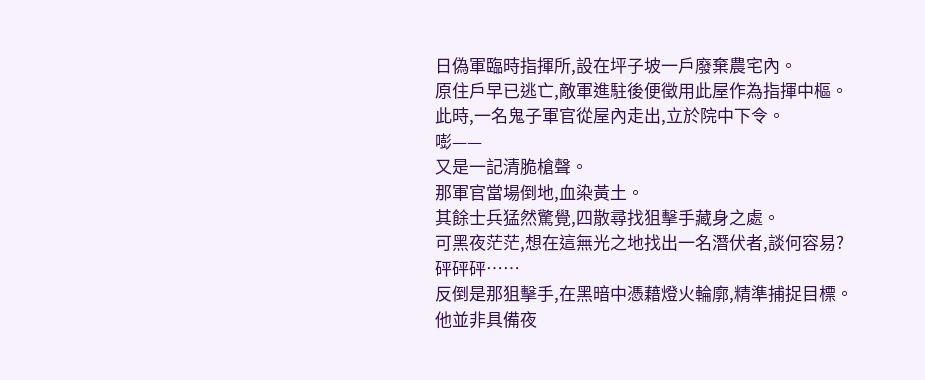日偽軍臨時指揮所,設在坪子坡一戶廢棄農宅內。
原住戶早已逃亡,敵軍進駐後便徵用此屋作為指揮中樞。
此時,一名鬼子軍官從屋內走出,立於院中下令。
嘭——
又是一記清脆槍聲。
那軍官當場倒地,血染黃土。
其餘士兵猛然驚覺,四散尋找狙擊手藏身之處。
可黑夜茫茫,想在這無光之地找出一名潛伏者,談何容易?
砰砰砰……
反倒是那狙擊手,在黑暗中憑藉燈火輪廓,精準捕捉目標。
他並非具備夜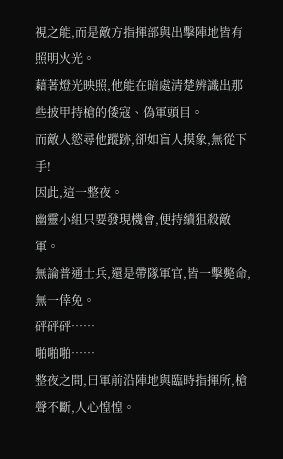視之能,而是敵方指揮部與出擊陣地皆有照明火光。
藉著燈光映照,他能在暗處清楚辨識出那些披甲持槍的倭寇、偽軍頭目。
而敵人慾尋他蹤跡,卻如盲人摸象,無從下手!
因此,這一整夜。
幽靈小組只要發現機會,便持續狙殺敵軍。
無論普通士兵,還是帶隊軍官,皆一擊斃命,無一倖免。
砰砰砰……
啪啪啪……
整夜之間,曰軍前沿陣地與臨時指揮所,槍聲不斷,人心惶惶。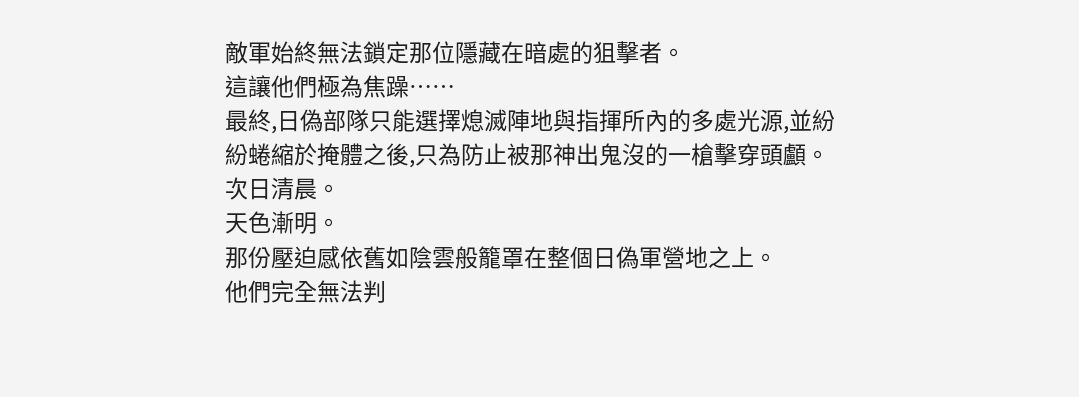敵軍始終無法鎖定那位隱藏在暗處的狙擊者。
這讓他們極為焦躁……
最終,日偽部隊只能選擇熄滅陣地與指揮所內的多處光源,並紛紛蜷縮於掩體之後,只為防止被那神出鬼沒的一槍擊穿頭顱。
次日清晨。
天色漸明。
那份壓迫感依舊如陰雲般籠罩在整個日偽軍營地之上。
他們完全無法判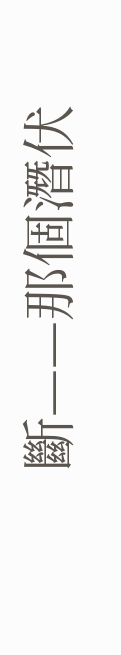斷——那個潛伏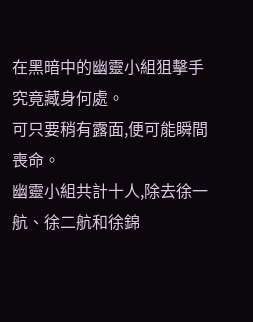在黑暗中的幽靈小組狙擊手究竟藏身何處。
可只要稍有露面,便可能瞬間喪命。
幽靈小組共計十人,除去徐一航、徐二航和徐錦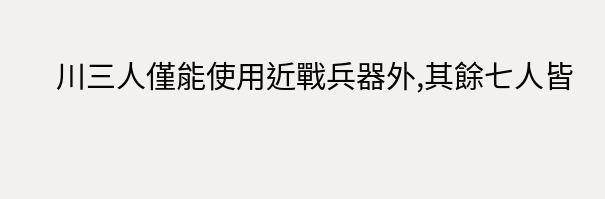川三人僅能使用近戰兵器外,其餘七人皆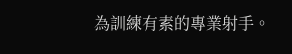為訓練有素的專業射手。